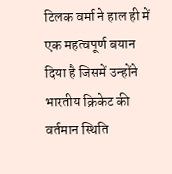टिलक वर्मा ने हाल ही में एक महत्वपूर्ण बयान दिया है जिसमें उन्होंने भारतीय क्रिकेट की वर्तमान स्थिति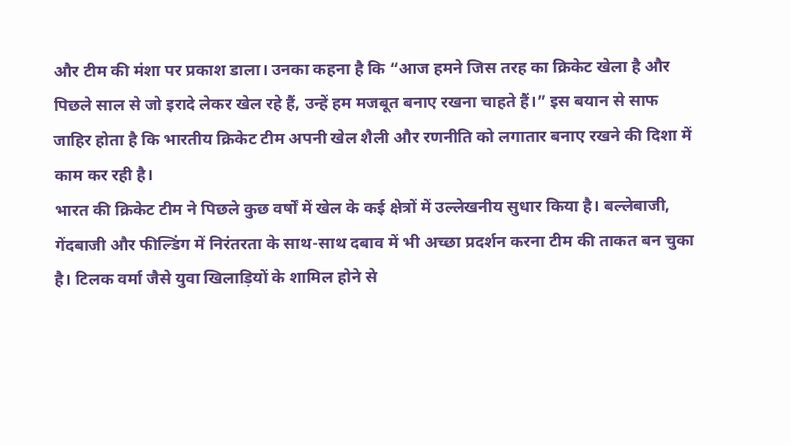और टीम की मंशा पर प्रकाश डाला। उनका कहना है कि “आज हमने जिस तरह का क्रिकेट खेला है और पिछले साल से जो इरादे लेकर खेल रहे हैं, उन्हें हम मजबूत बनाए रखना चाहते हैं।” इस बयान से साफ जाहिर होता है कि भारतीय क्रिकेट टीम अपनी खेल शैली और रणनीति को लगातार बनाए रखने की दिशा में काम कर रही है।
भारत की क्रिकेट टीम ने पिछले कुछ वर्षों में खेल के कई क्षेत्रों में उल्लेखनीय सुधार किया है। बल्लेबाजी, गेंदबाजी और फील्डिंग में निरंतरता के साथ-साथ दबाव में भी अच्छा प्रदर्शन करना टीम की ताकत बन चुका है। टिलक वर्मा जैसे युवा खिलाड़ियों के शामिल होने से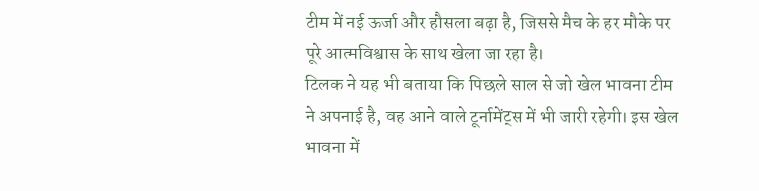टीम में नई ऊर्जा और हौसला बढ़ा है, जिससे मैच के हर मौके पर पूरे आत्मविश्वास के साथ खेला जा रहा है।
टिलक ने यह भी बताया कि पिछले साल से जो खेल भावना टीम ने अपनाई है, वह आने वाले टूर्नामेंट्स में भी जारी रहेगी। इस खेल भावना में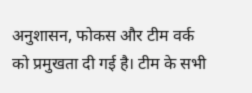अनुशासन, फोकस और टीम वर्क को प्रमुखता दी गई है। टीम के सभी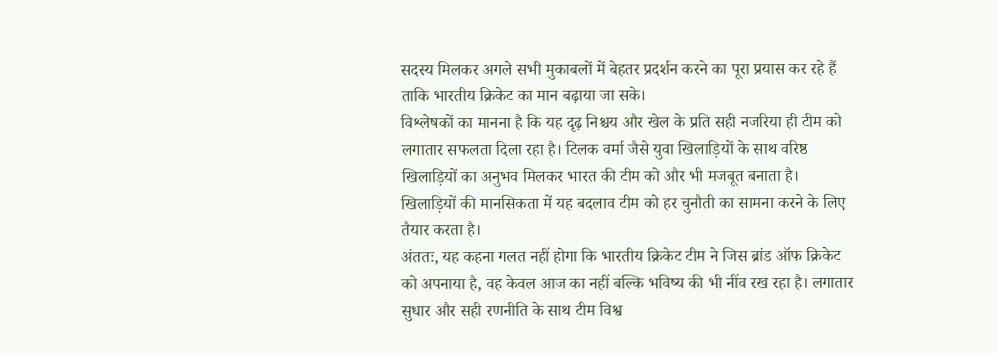सदस्य मिलकर अगले सभी मुकाबलों में बेहतर प्रदर्शन करने का पूरा प्रयास कर रहे हैं ताकि भारतीय क्रिकेट का मान बढ़ाया जा सके।
विश्लेषकों का मानना है कि यह दृढ़ निश्चय और खेल के प्रति सही नजरिया ही टीम को लगातार सफलता दिला रहा है। टिलक वर्मा जैसे युवा खिलाड़ियों के साथ वरिष्ठ खिलाड़ियों का अनुभव मिलकर भारत की टीम को और भी मजबूत बनाता है। खिलाड़ियों की मानसिकता में यह बदलाव टीम को हर चुनौती का सामना करने के लिए तैयार करता है।
अंततः, यह कहना गलत नहीं होगा कि भारतीय क्रिकेट टीम ने जिस ब्रांड ऑफ क्रिकेट को अपनाया है, वह केवल आज का नहीं बल्कि भविष्य की भी नींव रख रहा है। लगातार सुधार और सही रणनीति के साथ टीम विश्व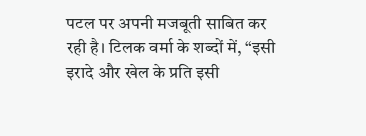पटल पर अपनी मजबूती साबित कर रही है। टिलक वर्मा के शब्दों में, “इसी इरादे और खेल के प्रति इसी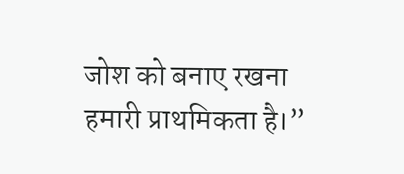जोश को बनाए रखना हमारी प्राथमिकता है।”